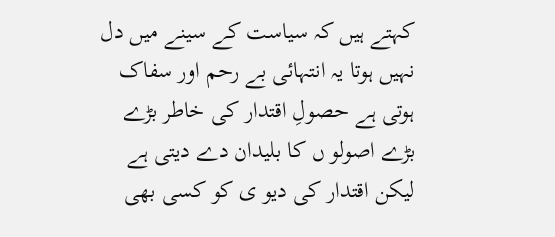کہتے ہیں کہ سیاست کے سینے میں دل نہیں ہوتا یہ انتہائی بے رحم اور سفاک ہوتی ہے حصولِ اقتدار کی خاطر بڑے بڑے اصولو ں کا بلیدان دے دیتی ہے لیکن اقتدار کی دیو ی کو کسی بھی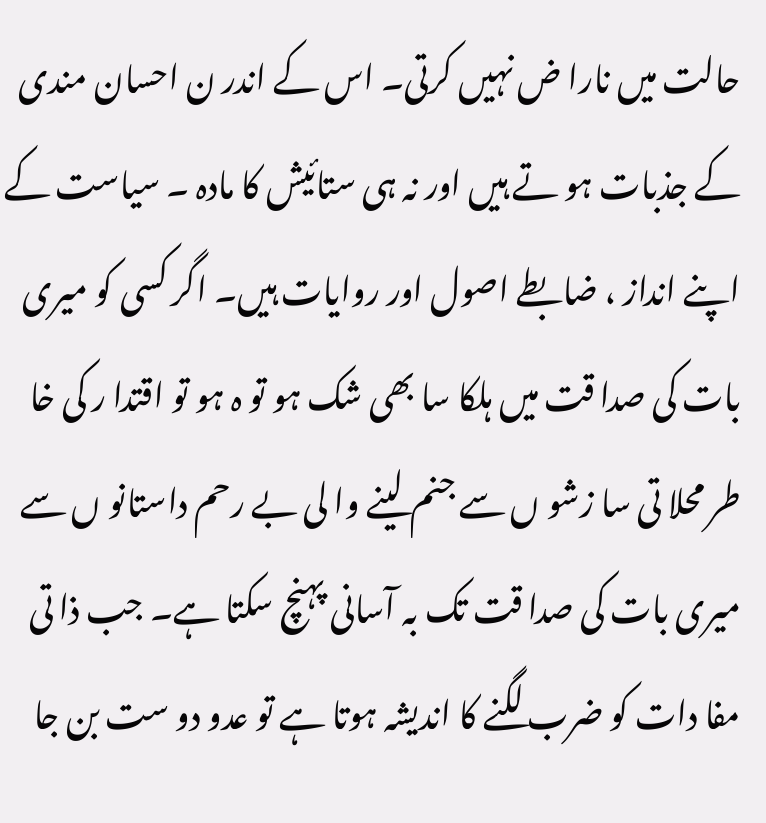حالت میں نارا ض نہیں کرتی۔ اس کے اندر ن احسان مندی کے جذبات ہو تے ہیں اور نہ ہی ستائیش کا مادہ ۔ سیاست کے اپنے انداز ، ضابطے اصول اور روایات ہیں۔ اگر کسی کو میری بات کی صدا قت میں ہلکا سا بھی شک ہو تو ہ ہو تو اقتدا ر کی خا طر محلا تی سا زشو ں سے جنم لینے وا لی بے رحم داستانو ں سے میری بات کی صدا قت تک بہ آسانی پہنچ سکتا ہے۔ جب ذا تی مفا دات کو ضرب لگنے کا اندیشہ ہوتا ہے تو عدو دو ست بن جا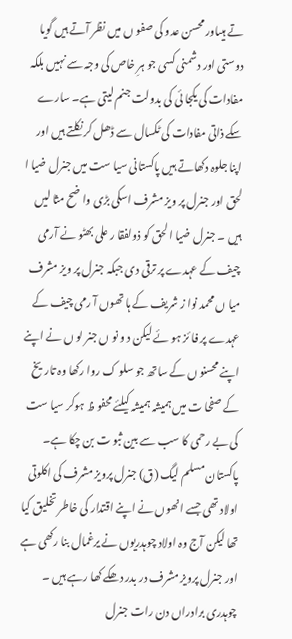تے ہیںاور محسن عدو کی صفو ں میں نظر آتے ہیں گویا دوستی اور دشمنی کسی جو ہرِ خاص کی وجہ سے نہیں بلکہ مفادات کی یکجا ئی کی بدولت جنم لیتی ہے۔ سارے سکے ذاتی مفادات کی ٹکسال سے ڈھل کر نکلتے ہیں اور اپنا جلوہ دکھاتے ہیں پاکستانی سیا ست میں جنرل ضیا ا لحق اور جنرل پر ویز مشرف اسکی بڑی وا ضح مثا لیں ہیں ۔ جنرل ضیا ا لحق کو ذولفقا ر علی بھٹو نے آرمی چیف کے عہدے پر ترقی دی جبکہ جنرل پر ویز مشرف میا ں محمد نوا ز شریف کے ہا تھوں آ رمی چیف کے عہدے پر فا ئز ہو ئے لیکن د و نو ں جنر لو ں نے اپنے اپنے محسنو ں کے ساتھ جو سلو ک روا رکھا وہ تاریخ کے صفحا ت میں ہمیشہ ہمیشہ کیلئے محفو ظ ہوکر سیا ست کی بے رحمی کا سب سے بین ثبو ت بن چکا ہے۔ پاکستان مسلم لیگ (ق) جنرل پرویز مشرف کی اکلوتی اولاد تھی جسے انھوں نے اپنے اقتدار کی خاطر تخلیق کیا تھا لیکن آج وہ اولاد چوہدریوں نے یرغمال بنا رکھی ہے اور جنرل پرویز مشرف در بدر دھکے کھا رہے ہیں ۔ چوہدری برادراں دن رات جنرل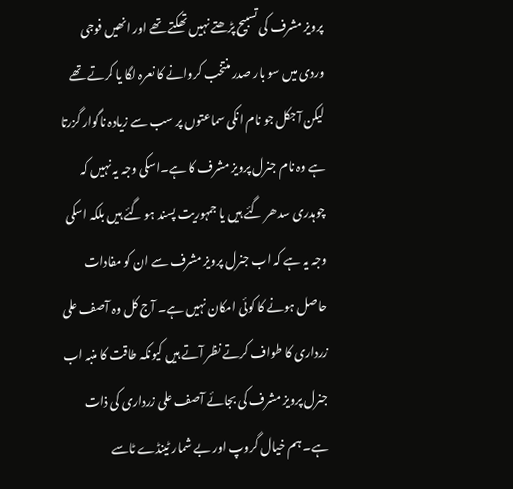پرویز مشرف کی تسبیح پڑھتے نہیں تھکتے تھے اور انھیں فوجی وردی میں سو بار صدر منتخب کروانے کا نعرہ لگا یا کرتے تھے لیکن آجکل جو نام انکی سماعتوں پر سب سے زیادہ ناگوار گزرتا ہے وہ نام جنرل پرویز مشرف کا ہے۔اسکی وجہ یہ نہیں کہ چوہدری سدھر گئے ہیں یا جمہوریت پسند ہو گئے ہیں بلکہ اسکی وجہ یہ ہے کہ اب جنرل پرویز مشرف سے ان کو مفادات حاصل ہونے کا کوئی امکان نہیں ہے۔ آج کل وہ آصف علی زرداری کا طواف کرتے نظر آتے ہیں کیونکہ طاقت کا منبہ اب جنرل پرویز مشرف کی بجائے آصف علی زرداری کی ذات ہے۔ ہم خیال گروپ اور بے شمار ٹینڈے ٹاسے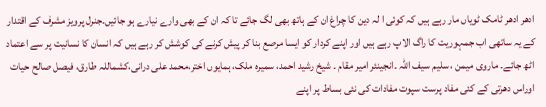ادھر ادھر ٹامک ٹویاں مار رہے ہیں کہ کوئی ا لہ دین کا چراغ ان کے ہاتھ بھی لگ جائے تا کہ ان کے بھی وارے نیارے ہو جائیں۔جنرل پرویز مشرف کے اقتدار کے یہ ساتھی اب جمہوریت کا راگ الاپ رہے ہیں اور اپنے کردار کو ایسا مرصع بنا کر پیش کرنے کی کوشش کر رہے ہیں کہ انسان کا نسانیت پر سے اعتماد اٹھ جائے۔ ماروی میمن ، سلیم سیف اللہ ۔انجینئر امیر مقام ۔ شیخ رشید احمد، سمیرہ ملک، ہمایوں اختر،محمد علی درانی،کشماللہ طارق، فیصل صالح حیات اوراس دھرتی کے کئی مفاد پرست سپوت مفادات کی نئی بساط پر اپنے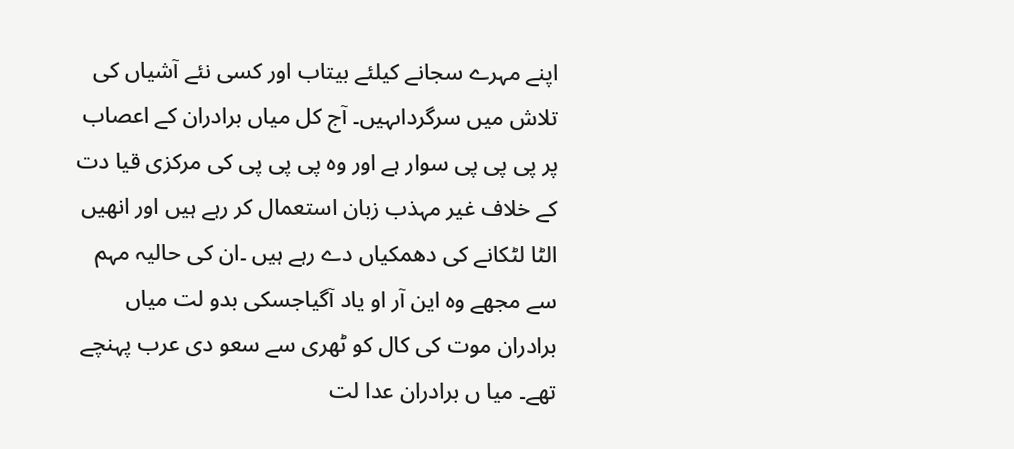اپنے مہرے سجانے کیلئے بیتاب اور کسی نئے آشیاں کی تلاش میں سرگرداںہیں۔ آج کل میاں برادران کے اعصاب پر پی پی پی سوار ہے اور وہ پی پی پی کی مرکزی قیا دت کے خلاف غیر مہذب زبان استعمال کر رہے ہیں اور انھیں الٹا لٹکانے کی دھمکیاں دے رہے ہیں ۔ان کی حالیہ مہم سے مجھے وہ این آر او یاد آگیاجسکی بدو لت میاں برادران موت کی کال کو ٹھری سے سعو دی عرب پہنچے تھے۔ میا ں برادران عدا لت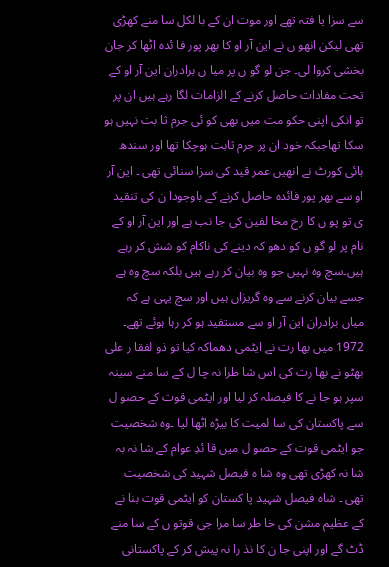سے سزا یا فتہ تھے اور موت ان کے با لکل سا منے کھڑی تھی لیکن انھو ں نے این آر او کا بھر پور فا ئدہ اٹھا کر جان بخشی کروا لی۔ جن لو گو ں پر میا ں برادران این آر او کے تحت مفادات حاصل کرنے کے الزامات لگا رہے ہیں ان پر تو انکی اپنی حکو مت میں بھی کو ئی جرم ثا بت نہیں ہو سکا تھاجبکہ خود ان پر جرم ثابت ہوچکا تھا اور سندھ ہائی کورٹ نے انھیں عمر قید کی سزا سنائی تھی ۔ این آر او سے بھر پور فائدہ حاصل کرنے کے باوجودا ن کی تنقید ی تو پو ں کا رخ مخا لفین کی جا نب ہے اور این آر او کے نام پر لو گو ں کو دھو کہ دینے کی ناکام کو شش کر رہے ہیں۔سچ وہ نہیں جو وہ بیان کر رہے ہیں بلکہ سچ وہ ہے جسے بیان کرنے سے وہ گریزاں ہیں اور سچ یہی ہے کہ میاں برادران این آر او سے مستفید ہو کر رہا ہوئے تھے۔ 1972 میں بھا رت نے ایٹمی دھماکہ کیا تو ذو لفقا ر علی بھٹو نے بھا رت کی اس شا طرا نہ چا ل کے سا منے سینہ سپر ہو جا نے کا فیصلہ کر لیا اور ایٹمی قوت کے حصو ل سے پاکستان کی سا لمیت کا بیڑہ اٹھا لیا ۔وہ شخصیت جو ایٹمی قوت کے حصو ل میں قا ئدِ عوام کے شا نہ بہ شا نہ کھڑی تھی وہ شا ہ فیصل شہید کی شخصیت تھی ۔ شاہ فیصل شہید پا کستان کو ایٹمی قوت بنا نے کے عظیم مشن کی خا طر سا مرا جی قوتو ں کے سا منے ڈٹ گے اور اپنی جا ن کا نذ را نہ پیش کر کے پاکستانی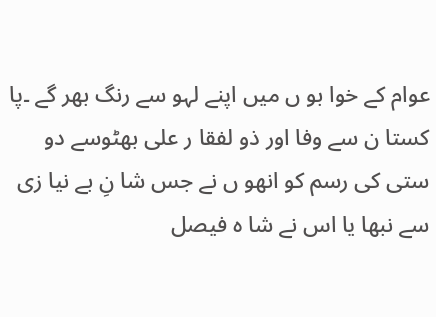عوام کے خوا بو ں میں اپنے لہو سے رنگ بھر گے ۔پا کستا ن سے وفا اور ذو لفقا ر علی بھٹوسے دو ستی کی رسم کو انھو ں نے جس شا نِ بے نیا زی سے نبھا یا اس نے شا ہ فیصل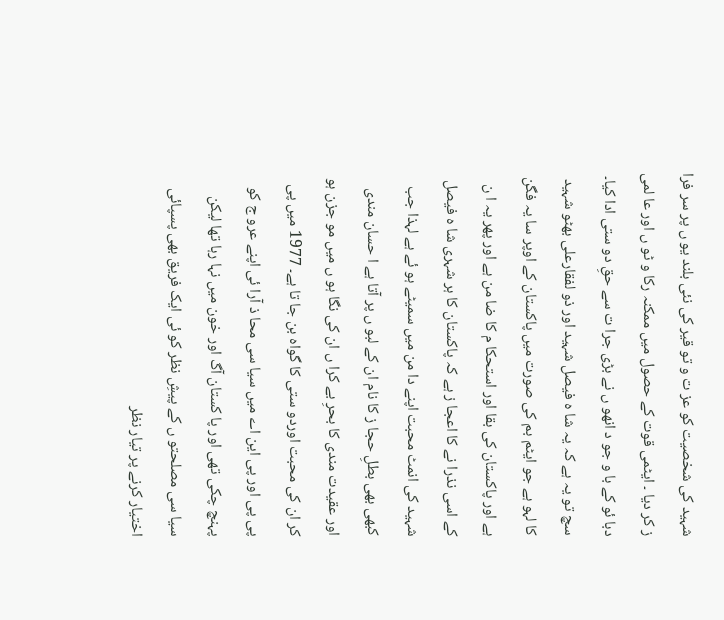شہید کی شخصیت کو عز ت و تو قیر کی نئی بلند یو ں پر سر فرا ز کر دیا ۔ ایٹمی قوت کے حصول میں ممکنہ رکا و ٹو ں اور عا لمی دبا ئو کے با و جو د انھو ں نے بڑی جرا ت سے حقِ دو ستی ادا کیا۔ سچ تو یہ ہے کہ یہ شا ہ فیصل شہید اور ذو لفقارعلی بھٹو شہید کا لہو ہے جو ایٹم بم کی صورت میں پاکستان کے اوپر سا یہ فگن ہے اور پاکستان کی بقا اور استحکا م کا ضا من ہے اور پھر یہ ا ن کے اسی نذرا نے کا اعجا ز ہے کہ پاکستان کا ہر شہری شا ہ فیصل شہید کی انمٹ محبت اپنے دا من میں سمیٹے ہو ئے ہے لہذا جب کبھی بھی بطلِ حجا ز کا نام ان کے لبو ں پر آتا ہے ا حسان مندی اور عقیدت مندی کا بحرِ بے کرا ں ان کی نگا ہو ں میں مو جزن ہو کر ان کی محبت اوردو ستی کا گواہ بن جا تا ہے۔ 1977 میں پی پی پی اور پی این اے میں سیا سی محا ذ آرا ئی اپنے عرو ج کو پہنچ چکی تھی اور پا کستان آگ اور خون میں نہا رہا تھا لیکن سیا سی مصلحتو ں کے پیشِ نظر کو ئی ایک فریق بھی پسپائی اختیار کرنے پر تیار نظر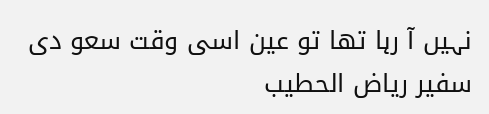نہیں آ رہا تھا تو عین اسی وقت سعو دی سفیر ریاض الحطیب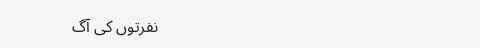نفرتوں کی آگ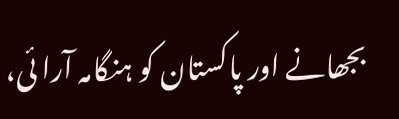بجھانے اور پاکستان کو ہنگامہ آرا ئی،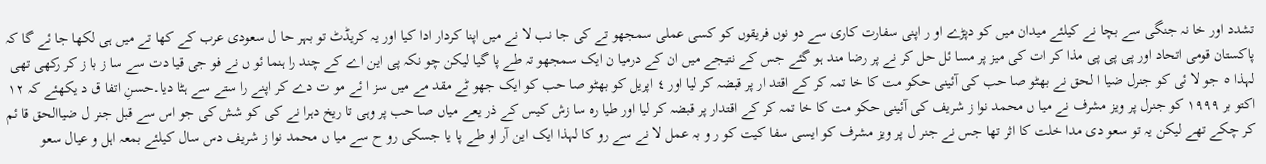تشدد اور خا نہ جنگی سے بچا نے کیلئے میدان میں کو دپڑے او ر اپنی سفارت کاری سے دو نوں فریقوں کو کسی عملی سمجھو تے کی جا نب لا نے میں اپنا کردار ادا کیا اور یہ کریڈٹ تو بہر حا ل سعودی عرب کے کھا تے میں ہی لکھا جا ئے گا کہ پاکستان قومی اتحاد اور پی پی پی مذا کر ات کی میز پر مسا ئل حل کر نے پر رضا مند ہو گئے جس کے نتیجے میں ان کے درمیا ن ایک سمجھو تہ طے پا گیا لیکن چو نکہ پی این اے کے چند را ہنما ئو ں نے فو جی قیا دت سے سا ز با ز کر رکھی تھی لہذا ٥ جو لا ئی کو جنرل ضیا ا لحق نے بھٹو صا حب کی آئینی حکو مت کا خا تمہ کر کے اقتد ار پر قبضہ کر لیا اور ٤ اپریل کو بھٹو صا حب کو ایک جھو ٹے مقد مے میں سز ا ئے مو ت دے کر اپنے را ستے سے ہٹا دیا۔حسنِ اتفا ق د یکھئے کہ ١٢ اکتو بر ١٩٩٩ کو جنرل پر ویز مشرف نے میا ں محمد نوا ز شریف کی آئینی حکو مت کا خا تمہ کر کے اقتدار پر قبضہ کر لیا اور طیا رہ سا زش کیس کے ذر یعے میاں صا حب پر وہی تا ریخ دہرا نے کی کو شش کی جو اس سے قبل جنر ل ضیاالحق قا ئم کر چکے تھے لیکن یہ تو سعو دی مدا خلت کا اثر تھا جس نے جنر ل پر ویز مشرف کو ایسی سفا کیت کو ر و بہ عمل لا نے سے رو کا لہذا ایک این آر او طے پا یا جسکی رو ح سے میا ں محمد نوا ز شریف دس سال کیلئے بمعہ اہل و عیال سعو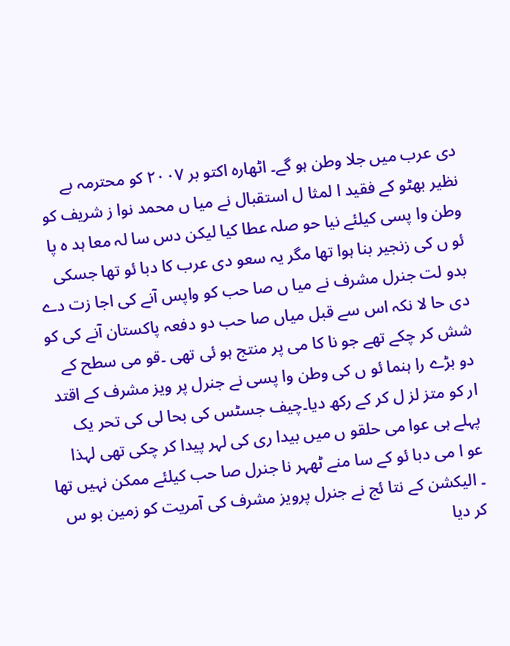دی عرب میں جلا وطن ہو گے۔ اٹھارہ اکتو بر ٢٠٠٧ کو محترمہ بے نظیر بھٹو کے فقید ا لمثا ل استقبال نے میا ں محمد نوا ز شریف کو وطن وا پسی کیلئے نیا حو صلہ عطا کیا لیکن دس سا لہ معا ہد ہ پا ئو ں کی زنجیر بنا ہوا تھا مگر یہ سعو دی عرب کا دبا ئو تھا جسکی بدو لت جنرل مشرف نے میا ں صا حب کو واپس آنے کی اجا زت دے دی حا لا نکہ اس سے قبل میاں صا حب دو دفعہ پاکستان آنے کی کو شش کر چکے تھے جو نا کا می پر منتج ہو ئی تھی ۔قو می سطح کے دو بڑے را ہنما ئو ں کی وطن وا پسی نے جنرل پر ویز مشرف کے اقتد ار کو متز لز ل کر کے رکھ دیا۔چیف جسٹس کی بحا لی کی تحر یک پہلے ہی عوا می حلقو ں میں بیدا ری کی لہر پیدا کر چکی تھی لہذا عو ا می دبا ئو کے سا منے ٹھہر نا جنرل صا حب کیلئے ممکن نہیں تھا ۔ الیکشن کے نتا ئج نے جنرل پرویز مشرف کی آمریت کو زمین بو س کر دیا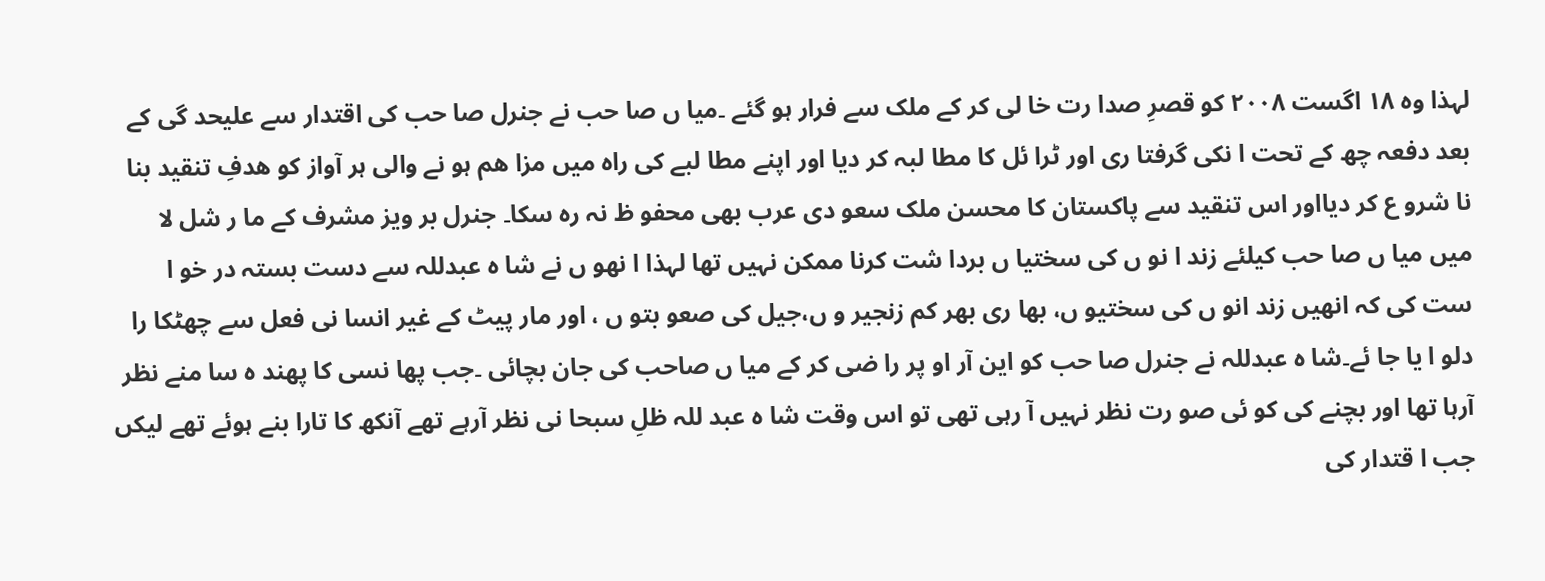لہذا وہ ١٨ اگست ٢٠٠٨ کو قصرِ صدا رت خا لی کر کے ملک سے فرار ہو گئے ۔میا ں صا حب نے جنرل صا حب کی اقتدار سے علیحد گی کے بعد دفعہ چھ کے تحت ا نکی گرفتا ری اور ٹرا ئل کا مطا لبہ کر دیا اور اپنے مطا لبے کی راہ میں مزا ھم ہو نے والی ہر آواز کو ھدفِ تنقید بنا نا شرو ع کر دیااور اس تنقید سے پاکستان کا محسن ملک سعو دی عرب بھی محفو ظ نہ رہ سکا۔ جنرل بر ویز مشرف کے ما ر شل لا میں میا ں صا حب کیلئے زند ا نو ں کی سختیا ں بردا شت کرنا ممکن نہیں تھا لہذا ا نھو ں نے شا ہ عبدللہ سے دست بستہ در خو ا ست کی کہ انھیں زند انو ں کی سختیو ں، بھا ری بھر کم زنجیر و ں،جیل کی صعو بتو ں ، اور مار پیٹ کے غیر انسا نی فعل سے چھٹکا را دلو ا یا جا ئے۔شا ہ عبدللہ نے جنرل صا حب کو این آر او پر را ضی کر کے میا ں صاحب کی جان بچائی ۔جب پھا نسی کا پھند ہ سا منے نظر آرہا تھا اور بچنے کی کو ئی صو رت نظر نہیں آ رہی تھی تو اس وقت شا ہ عبد للہ ظلِ سبحا نی نظر آرہے تھے آنکھ کا تارا بنے ہوئے تھے لیکں جب ا قتدار کی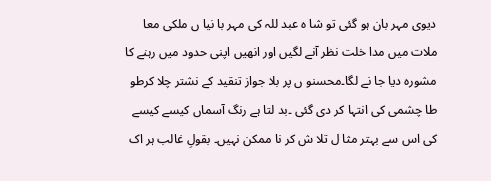دیوی مہر بان ہو گئی تو شا ہ عبد للہ کی مہر با نیا ں ملکی معا ملات میں مدا خلت نظر آنے لگیں اور انھیں اپنی حدود میں رہنے کا مشورہ دیا جا نے لگا۔محسنو ں پر بلا جواز تنقید کے نشتر چلا کرطو طا چشمی کی انتہا کر دی گئی ۔بد لتا ہے رنگ آسماں کیسے کیسے کی اس سے بہتر مثا ل تلا ش کر نا ممکن نہیں۔ بقولِ غالب ہر اک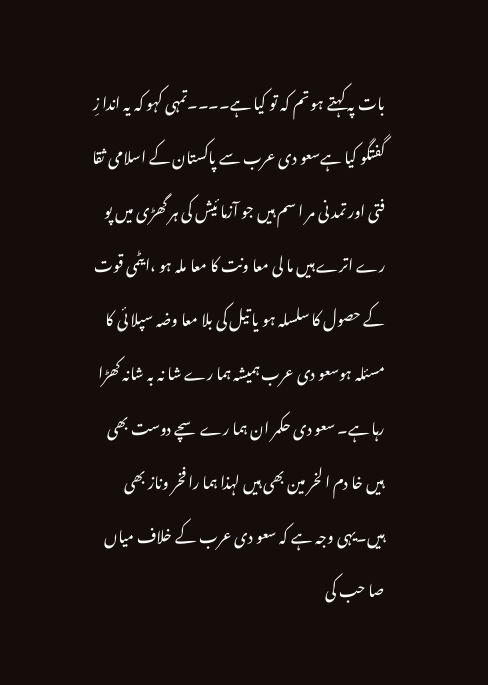بات پہ کہتے ہو تم کہ تو کیا ہے۔۔۔۔تمہی کہو کہ یہ اندا زِ گفتگو کیا ہےسعو دی عرب سے پاکستان کے اسلامی ثقا فتی اور تمد نی مر ا سم ہیں جو آزما ئیش کی ہر گھڑی میں پو رے اترے ہیں ما لی معا ونت کا معا ملہ ہو ،ایٹمی قوت کے حصول کا سلسلہ ہو یا تیل کی بلا معا وضہ سپلا ئی کا مسئلہ ہوسعو دی عرب ہمیشہ ہما رے شا نہ بہ شانہ کھڑا رہا ہے۔ سعو دی حکمر ان ہما رے سچے دوست بھی ہیں خا دم ا لخر مین بھی ہیں لہذا ہما را فخر وناز بھی ہیں۔یہی وجہ ہے کہ سعو دی عرب کے خلاف میاں صا حب کی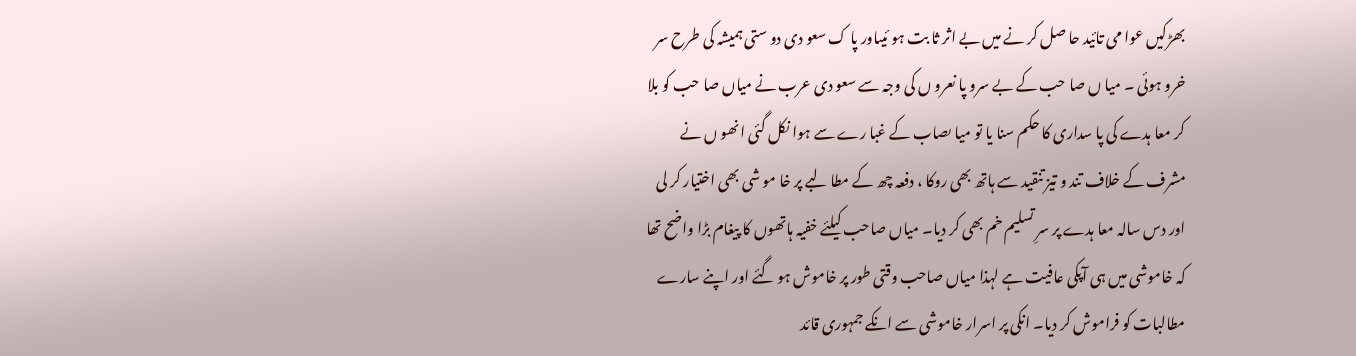بھڑکیں عوا می تائید حا صل کر نے میں بے اثر ثا بت ہو ئیںاور پا ک سعو دی دو ستی ہمیشہ کی طرح سر خرو ہوئی ۔ میا ں صا حب کے بے سرو پا نعرو ں کی وجہ سے سعو دی عرب نے میاں صا حب کو بلا کر معا ہدے کی پا سداری کا حکم سنا یا تو میا ںصاب کے غبا رے سے ہوا نکل گئی انھو ں نے مشرف کے خلاف تند و تیز تنقید سے ہاتھ بھی روکا ، دفعہ چھ کے مطا لبے پر خا مو شی بھی اختیار کر لی اور دس سالہ معا ہدے پر سرِ تسلیم خم بھی کر دیا۔ میاں صاحب کیلئے خفیہ ہاتھوں کا پیغام بڑا واضح تھا کہ خاموشی میں ہی آپکی عافیت ہے لہذا میاں صاحب وقتی طور پر خاموش ہو گئے اور اپنے سارے مطالبات کو فراموش کر دیا۔ انکی پر اسرار خاموشی سے انکے جمہوری قائد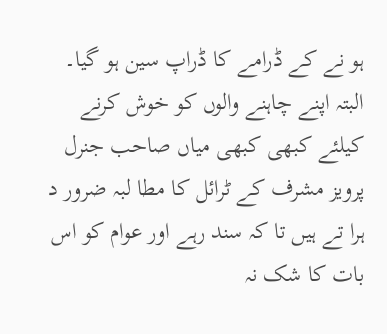ہو نے کے ڈرامے کا ڈراپ سین ہو گیا۔ البتہ اپنے چاہنے والوں کو خوش کرنے کیلئے کبھی کبھی میاں صاحب جنرل پرویز مشرف کے ٹرائل کا مطا لبہ ضرور د ہرا تے ہیں تا کہ سند رہے اور عوام کو اس بات کا شک نہ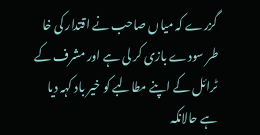گزرے کہ میاں صاحب نے اقتدار کی خا طر سودے بازی کر لی ہے اور مشرف کے ٹرائل کے اپنے مطالبے کو خیر باد کہہ دیا ہے حالانکہ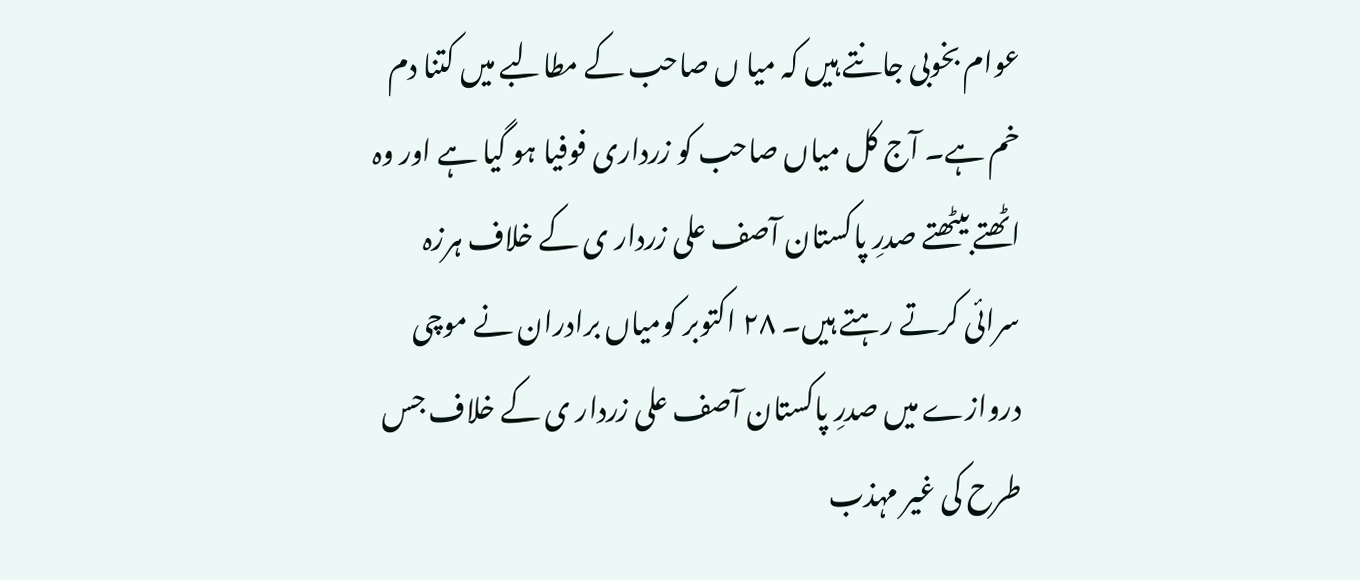عوام بخوبی جانتے ہیں کہ میا ں صاحب کے مطالبے میں کتنا دم خم ہے۔ آج کل میاں صاحب کو زرداری فوفیا ہو گیا ہے اور وہ اٹھتے بیٹھتے صدرِ پاکستان آصف علی زردار ی کے خلاف ہرزہ سرائی کرتے رہتے ہیں۔ ٢٨ اکتوبر کومیاں برادران نے موچی دروازے میں صدرِ پاکستان آصف علی زردار ی کے خلاف جس طرح کی غیر مہذب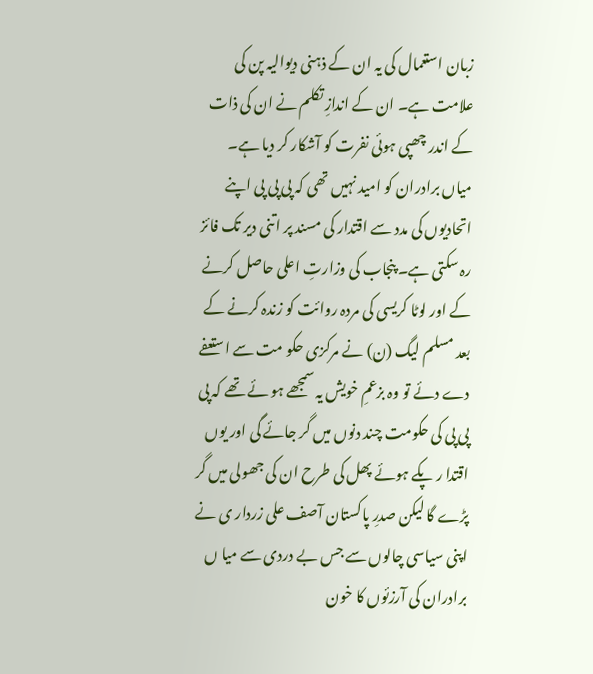زبان استعمال کی یہ ان کے ذہنی دیوالیہ پن کی علامت ہے۔ ان کے اندازِ تکلم نے ان کی ذات کے اندر چھپی ہوئی نفرت کو آشکار کر دیا ہے۔ میاں برادران کو امید نہیں تھی کہ پی پی پی اپنے اتحادیوں کی مدد سے اقتدار کی مسند پر اتنی دیر تک فائز رہ سکتی ہے۔ پنجاب کی وزارتِ اعلی حاصل کرنے کے اور لوٹا کریسی کی مردہ روائت کو زندہ کرنے کے بعد مسلم لیگ (ن) نے مرکزی حکو مت سے استعفے دے دئے تو وہ بزعمِ خویش یہ سمجھے ہو ئے تھے کہ پی پی پی کی حکومت چند دنوں میں گر جائے گی اور یوں اقتدا ر پکے ہوئے پھل کی طرح ان کی جھولی میں گر پڑے گا لیکن صدرِ پاکستان آصف علی زردار ی نے اپنی سیاسی چالوں سے جس بے دردی سے میا ں برادران کی آرزئوں کا خون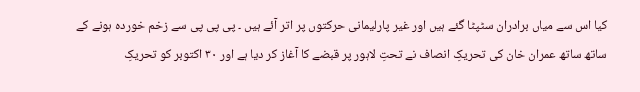کیا اس سے میاں برادران سٹپٹا گئے ہیں اور غیر پارلیمانی حرکتوں پر اتر آئے ہیں ۔ پی پی پی سے زخم خوردہ ہونے کے ساتھ ساتھ عمران خان کی تحریکِ انصاف نے تحتِ لاہور پر قبضے کا آغاز کر دیا ہے اور ٣٠ اکتوبر کو تحریکِ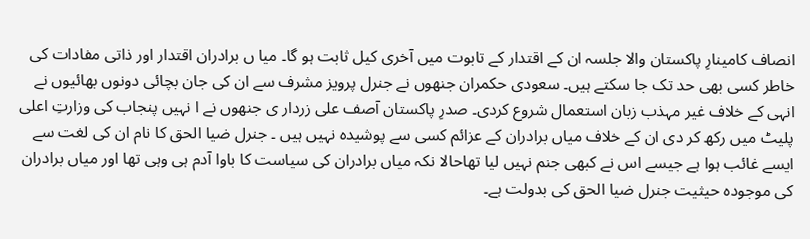انصاف کامینارِ پاکستان والا جلسہ ان کے اقتدار کے تابوت میں آخری کیل ثابت ہو گا۔ میا ں برادران اقتدار اور ذاتی مفادات کی خاطر کسی بھی حد تک جا سکتے ہیں۔ سعودی حکمران جنھوں نے جنرل پرویز مشرف سے ان کی جان بچائی دونوں بھائیوں نے انہی کے خلاف غیر مہذب زبان استعمال شروع کردی۔ صدرِ پاکستان آصف علی زردار ی جنھوں نے ا نہیں پنجاب کی وزارتِ اعلی پلیٹ میں رکھ کر دی ان کے خلاف میاں برادران کے عزائم کسی سے پوشیدہ نہیں ہیں ۔ جنرل ضیا الحق کا نام ان کی لغت سے ایسے غائب ہوا ہے جیسے اس نے کبھی جنم نہیں لیا تھاحالا نکہ میاں برادران کی سیاست کا باوا آدم ہی وہی تھا اور میاں برادران کی موجودہ حیثیت جنرل ضیا الحق کی بدولت ہے۔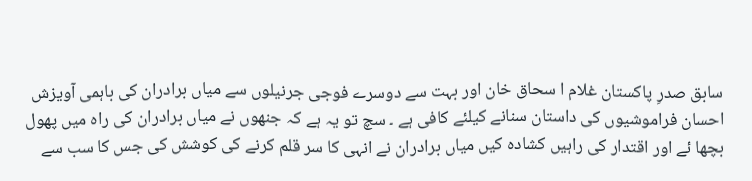سابق صدرِ پاکستان غلام ا سحاق خان اور بہت سے دوسرے فوجی جرنیلوں سے میاں برادران کی باہمی آویزش احسان فراموشیوں کی داستان سنانے کیلئے کافی ہے ۔ سچ تو یہ ہے کہ جنھوں نے میاں برادران کی راہ میں پھول بچھا ئے اور اقتدار کی راہیں کشادہ کیں میاں برادران نے انہی کا سر قلم کرنے کی کوشش کی جس کا سب سے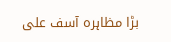بڑا مظاہرہ آسف علی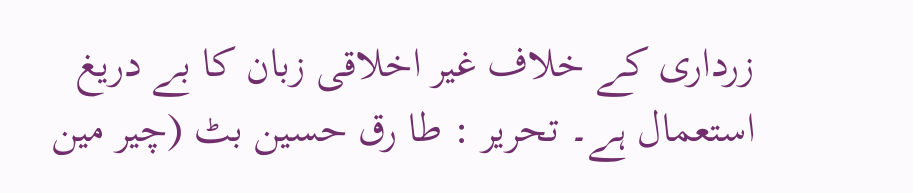زرداری کے خلاف غیر اخلاقی زبان کا بے دریغ استعمال ہے۔ تحریر : طا رق حسین بٹ (چیر مین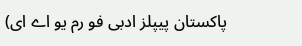پاکستان پیپلز ادبی فو رم یو اے ای)